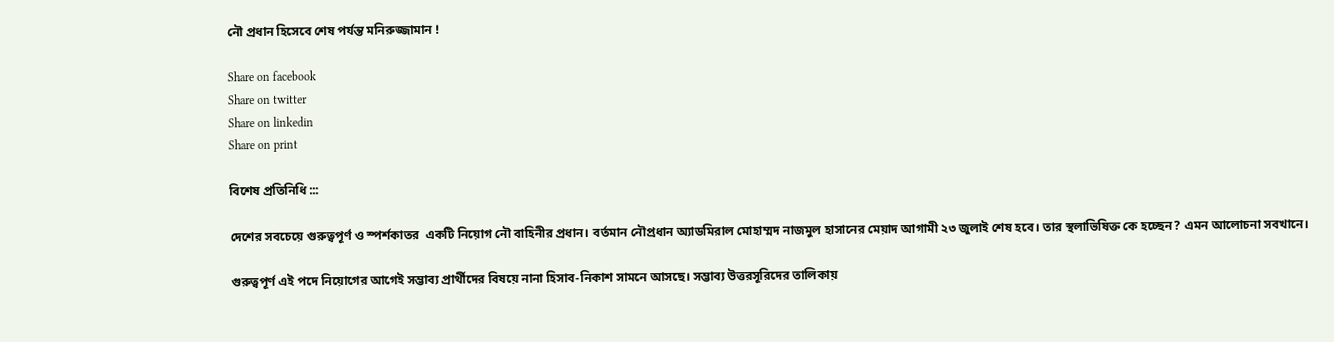নৌ প্রধান হিসেবে শেষ পর্যন্ত মনিরুজ্জামান !

Share on facebook
Share on twitter
Share on linkedin
Share on print

বিশেষ প্রতিনিধি :::

দেশের সবচেয়ে গুরুত্বপূর্ণ ও স্পর্শকাতর  একটি নিয়োগ নৌ বাহিনীর প্রধান। বর্তমান নৌপ্রধান অ্যাডমিরাল মোহাম্মদ নাজমুল হাসানের মেয়াদ আগামী ২৩ জুলাই শেষ হবে। তার স্থলাভিষিক্ত কে হচ্ছেন? এমন আলোচনা সবখানে।

গুরুত্বপূর্ণ এই পদে নিয়োগের আগেই সম্ভাব্য প্রার্থীদের বিষয়ে নানা হিসাব-নিকাশ সামনে আসছে। সম্ভাব্য উত্তরসূরিদের তালিকায়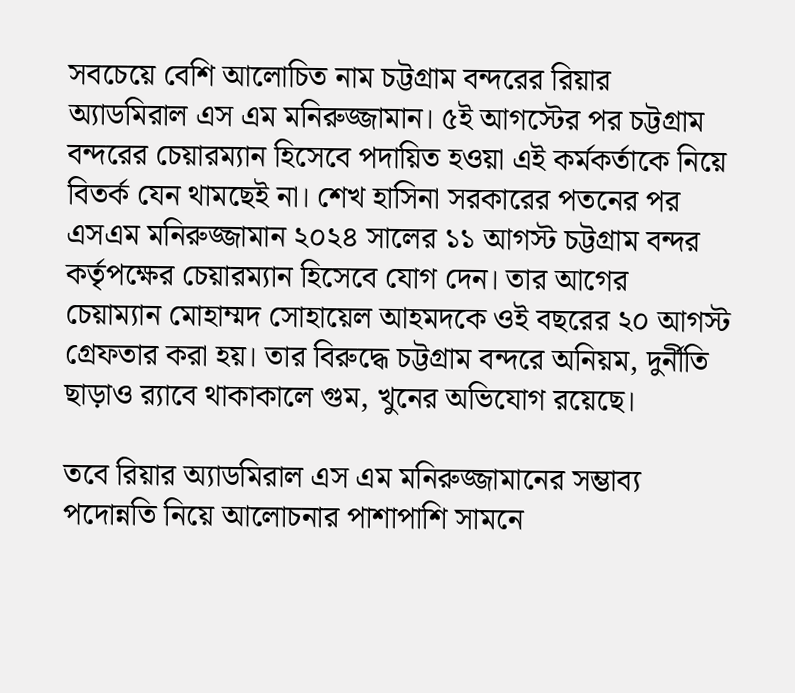সবচেয়ে বেশি আলোচিত নাম চট্টগ্রাম বন্দরের রিয়ার অ্যাডমিরাল এস এম মনিরুজ্জামান। ৫ই আগস্টের পর চট্টগ্রাম বন্দরের চেয়ারম্যান হিসেবে পদায়িত হওয়া এই কর্মকর্তাকে নিয়ে বিতর্ক যেন থামছেই না। শেখ হাসিনা সরকারের পতনের পর এসএম মনিরুজ্জামান ২০২৪ সালের ১১ আগস্ট চট্টগ্রাম বন্দর কর্তৃপক্ষের চেয়ারম্যান হিসেবে যোগ দেন। তার আগের চেয়াম্যান মোহাম্মদ সোহায়েল আহমদকে ওই বছরের ২০ আগস্ট গ্রেফতার করা হয়। তার বিরুদ্ধে চট্টগ্রাম বন্দরে অনিয়ম, দুর্নীতি ছাড়াও র‌্যাবে থাকাকালে গুম, খুনের অভিযোগ রয়েছে।

তবে রিয়ার অ্যাডমিরাল এস এম মনিরুজ্জামানের সম্ভাব্য পদোন্নতি নিয়ে আলোচনার পাশাপাশি সামনে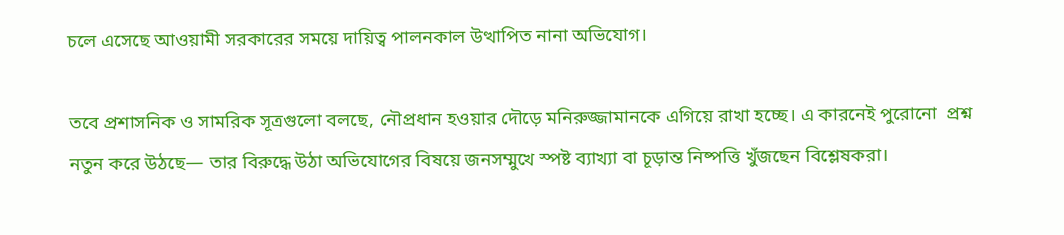চলে এসেছে আওয়ামী সরকারের সময়ে দায়িত্ব পালনকাল উত্থাপিত নানা অভিযোগ।

তবে প্রশাসনিক ও সামরিক সূত্রগুলো বলছে, নৌপ্রধান হওয়ার দৌড়ে মনিরুজ্জামানকে এগিয়ে রাখা হচ্ছে। এ কারনেই পুরোনো  প্রশ্ন নতুন করে উঠছে— তার বিরুদ্ধে উঠা অভিযোগের বিষয়ে জনসম্মুখে স্পষ্ট ব্যাখ্যা বা চূড়ান্ত নিষ্পত্তি খুঁজছেন বিশ্লেষকরা।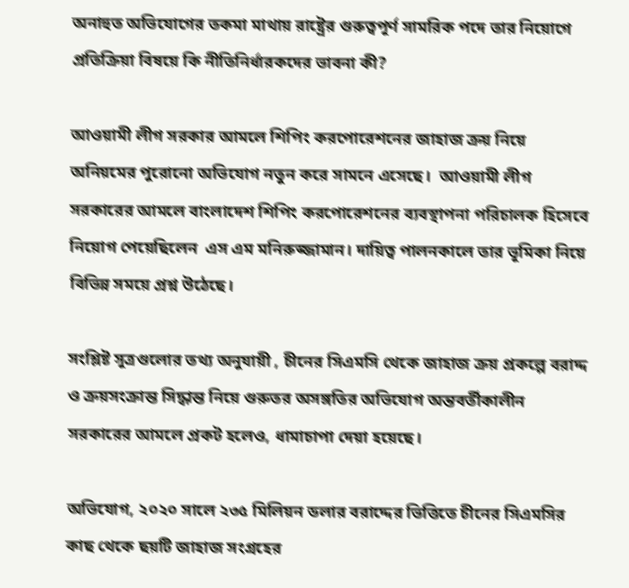অনাহুত অভিযোগের তকমা মাথায় রাষ্ট্রের গুরুত্বপূর্ণ সামরিক পদে তার নিয়োগে প্রতিক্রিয়া বিষয়ে কি নীতিনির্ধারকদের ভাবনা কী?

আওয়ামী লীগ সরকার আমলে শিপিং করপোরেশনের জাহাজ ক্রয় নিয়ে অনিয়মের পুরোনো অভিযোগ নতুন করে সামনে এসেছে।  আওয়ামী লীগ সরকারের আমলে বাংলাদেশ শিপিং করপোরেশনের ব্যবস্থাপনা পরিচালক হিসেবে নিয়োগ পেয়েছিলেন  এস এম মনিরুজ্জামান। দায়িত্ব পালনকালে তার ভূমিকা নিয়ে বিভিন্ন সময়ে প্রশ্ন উঠেছে।

সংশ্লিষ্ট সূত্রগুলোর তথ্য অনুযায়ী , চীনের সিএমসি থেকে জাহাজ ক্রয় প্রকল্পে বরাদ্দ ও ক্রয়সংক্রান্ত সিদ্ধান্ত নিয়ে গুরুতর অসঙ্গতির অভিযোগ অন্তবর্তীকালীন সরকারের আমলে প্রকট হলেও, ধামাচাপা দেয়া হয়েছে।

অভিযোগ, ২০২০ সালে ২৩৫ মিলিয়ন ডলার বরাদ্দের ভিত্তিতে চীনের সিএমসির কাছ থেকে ছয়টি জাহাজ সংগ্রহের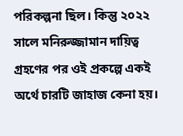পরিকল্পনা ছিল। কিন্তু ২০২২ সালে মনিরুজ্জামান দায়িত্ব গ্রহণের পর ওই প্রকল্পে একই অর্থে চারটি জাহাজ কেনা হয়।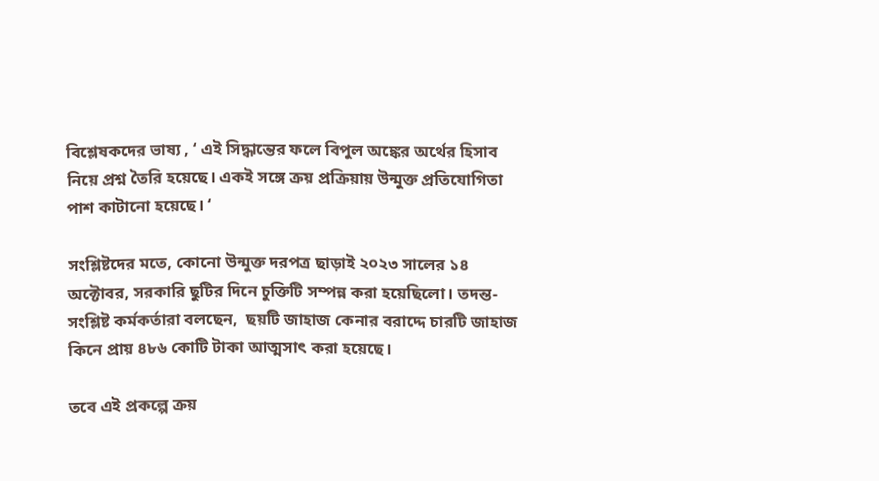বিশ্লেষকদের ভাষ্য , ‘ এই সিদ্ধান্তের ফলে বিপুল অঙ্কের অর্থের হিসাব নিয়ে প্রশ্ন তৈরি হয়েছে। একই সঙ্গে ক্রয় প্রক্রিয়ায় উন্মুক্ত প্রতিযোগিতা পাশ কাটানো হয়েছে। ‘

সংশ্লিষ্টদের মতে, কোনো উন্মুক্ত দরপত্র ছাড়াই ২০২৩ সালের ১৪ অক্টোবর, সরকারি ছুটির দিনে চুক্তিটি সম্পন্ন করা হয়েছিলো। তদন্ত-সংশ্লিষ্ট কর্মকর্তারা বলছেন,  ছয়টি জাহাজ কেনার বরাদ্দে চারটি জাহাজ কিনে প্রায় ৪৮৬ কোটি টাকা আত্মসাৎ করা হয়েছে।

তবে এই প্রকল্পে ক্রয়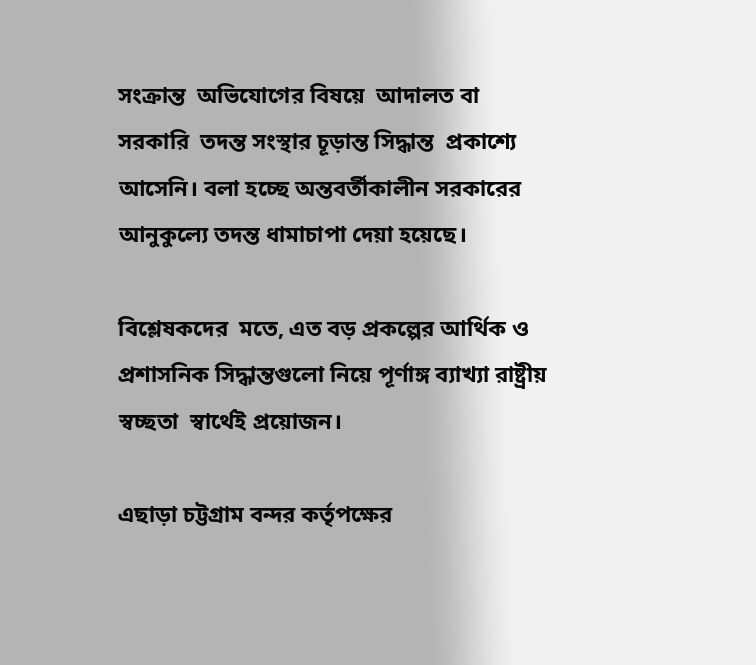সংক্রান্ত  অভিযোগের বিষয়ে  আদালত বা সরকারি  তদন্ত সংস্থার চূড়ান্ত সিদ্ধান্ত  প্রকাশ্যে আসেনি। বলা হচ্ছে অন্তবর্তীকালীন সরকারের আনুকুল্যে তদন্ত ধামাচাপা দেয়া হয়েছে।

বিশ্লেষকদের  মতে, এত বড় প্রকল্পের আর্থিক ও প্রশাসনিক সিদ্ধান্তগুলো নিয়ে পূর্ণাঙ্গ ব্যাখ্যা রাষ্ট্রীয় স্বচ্ছতা  স্বার্থেই প্রয়োজন।

এছাড়া চট্টগ্রাম বন্দর কর্তৃপক্ষের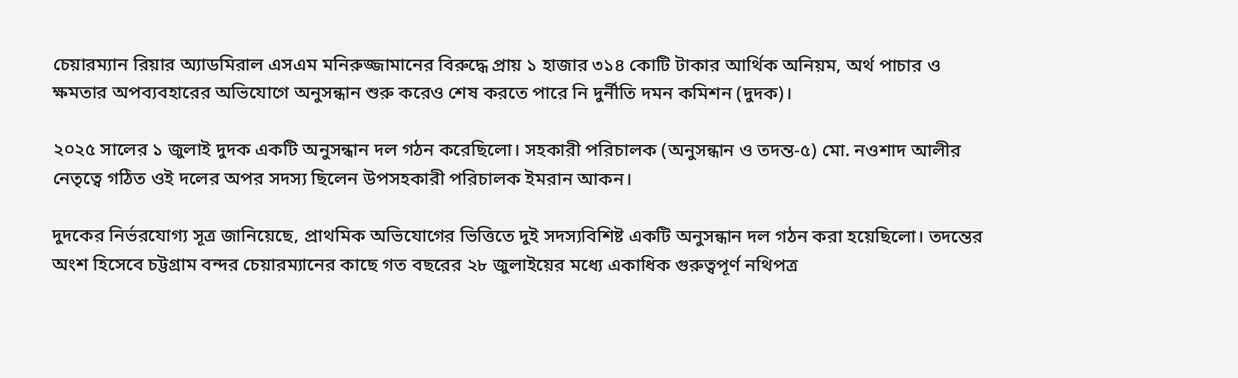চেয়ারম্যান রিয়ার অ্যাডমিরাল এসএম মনিরুজ্জামানের বিরুদ্ধে প্রায় ১ হাজার ৩১৪ কোটি টাকার আর্থিক অনিয়ম, অর্থ পাচার ও ক্ষমতার অপব্যবহারের অভিযোগে অনুসন্ধান শুরু করেও শেষ করতে পারে নি দুর্নীতি দমন কমিশন (দুদক)।

২০২৫ সালের ১ জুলাই দুদক একটি অনুসন্ধান দল গঠন করেছিলো। সহকারী পরিচালক (অনুসন্ধান ও তদন্ত-৫) মো. নওশাদ আলীর নেতৃত্বে গঠিত ওই দলের অপর সদস্য ছিলেন উপসহকারী পরিচালক ইমরান আকন।

দুদকের নির্ভরযোগ্য সূত্র জানিয়েছে, প্রাথমিক অভিযোগের ভিত্তিতে দুই সদস্যবিশিষ্ট একটি অনুসন্ধান দল গঠন করা হয়েছিলো। তদন্তের অংশ হিসেবে চট্টগ্রাম বন্দর চেয়ারম্যানের কাছে গত বছরের ২৮ জুলাইয়ের মধ্যে একাধিক গুরুত্বপূর্ণ নথিপত্র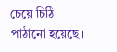চেয়ে চিঠি পাঠানো হয়েছে।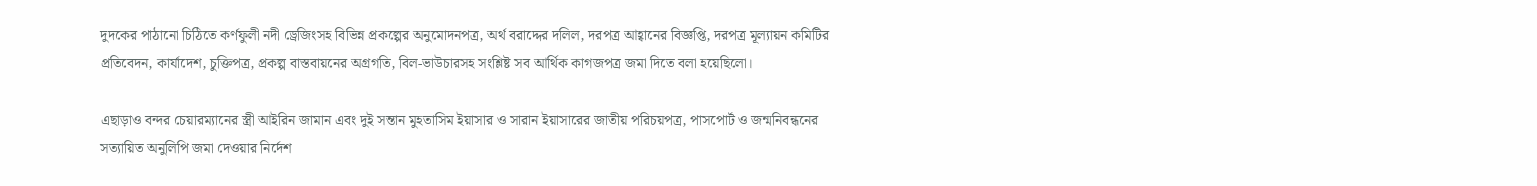দুদকের পাঠানো চিঠিতে কর্ণফুলী নদী ড্রেজিংসহ বিভিন্ন প্রকল্পের অনুমোদনপত্র, অর্থ বরাদ্দের দলিল, দরপত্র আহ্বানের বিজ্ঞপ্তি, দরপত্র মূল্যায়ন কমিটির প্রতিবেদন, কার্যাদেশ, চুক্তিপত্র, প্রকল্প বাস্তবায়নের অগ্রগতি, বিল-ভাউচারসহ সংশ্লিষ্ট সব আর্থিক কাগজপত্র জমা দিতে বলা হয়েছিলো।

এছাড়াও বন্দর চেয়ারম্যানের স্ত্রী আইরিন জামান এবং দুই সন্তান মুহতাসিম ইয়াসার ও সারান ইয়াসারের জাতীয় পরিচয়পত্র, পাসপোর্ট ও জন্মনিবন্ধনের সত্যায়িত অনুলিপি জমা দেওয়ার নির্দেশ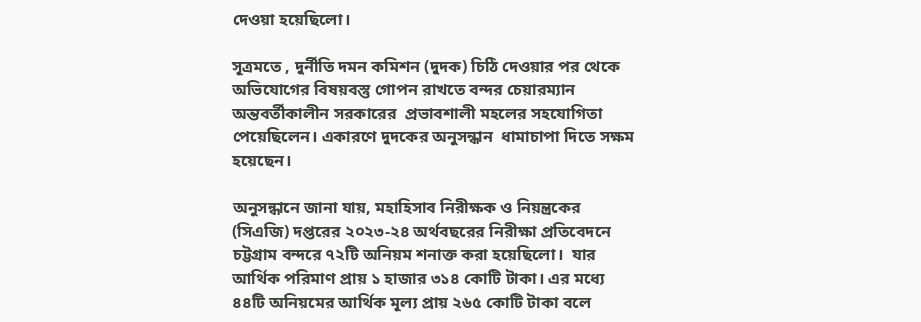দেওয়া হয়েছিলো।

সূত্রমতে , দুর্নীতি দমন কমিশন (দুদক) চিঠি দেওয়ার পর থেকে অভিযোগের বিষয়বস্তু গোপন রাখতে বন্দর চেয়ারম্যান অন্তবর্তীকালীন সরকারের  প্রভাবশালী মহলের সহযোগিতা পেয়েছিলেন। একারণে দুদকের অনুসন্ধান  ধামাচাপা দিতে সক্ষম হয়েছেন।

অনুসন্ধানে জানা যায়, মহাহিসাব নিরীক্ষক ও নিয়ন্ত্রকের (সিএজি) দপ্তরের ২০২৩-২৪ অর্থবছরের নিরীক্ষা প্রতিবেদনে চট্টগ্রাম বন্দরে ৭২টি অনিয়ম শনাক্ত করা হয়েছিলো।  যার আর্থিক পরিমাণ প্রায় ১ হাজার ৩১৪ কোটি টাকা। এর মধ্যে ৪৪টি অনিয়মের আর্থিক মূল্য প্রায় ২৬৫ কোটি টাকা বলে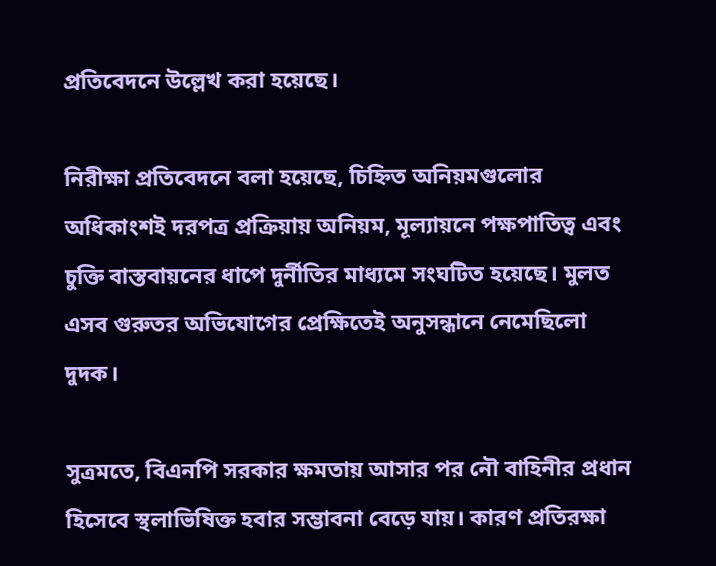প্রতিবেদনে উল্লেখ করা হয়েছে।

নিরীক্ষা প্রতিবেদনে বলা হয়েছে, চিহ্নিত অনিয়মগুলোর অধিকাংশই দরপত্র প্রক্রিয়ায় অনিয়ম, মূল্যায়নে পক্ষপাতিত্ব এবং চুক্তি বাস্তবায়নের ধাপে দুর্নীতির মাধ্যমে সংঘটিত হয়েছে। মুলত এসব গুরুতর অভিযোগের প্রেক্ষিতেই অনুসন্ধানে নেমেছিলো দুদক।

সুত্রমতে, বিএনপি সরকার ক্ষমতায় আসার পর নৌ বাহিনীর প্রধান হিসেবে স্থলাভিষিক্ত হবার সম্ভাবনা বেড়ে যায়। কারণ প্রতিরক্ষা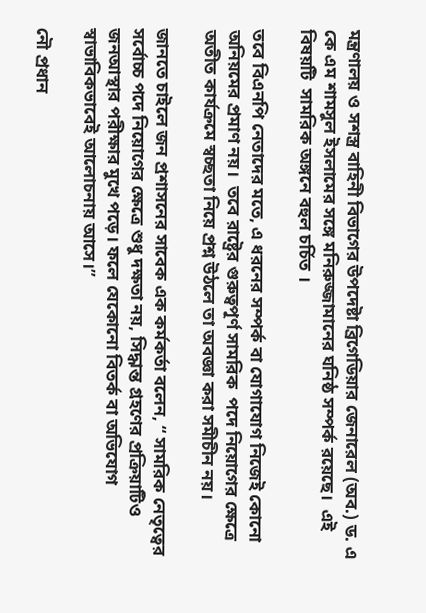মন্ত্রণালয় ও সশস্ত্র বাহিনী বিভাগের উপদেষ্টা ব্রিগেডিয়ার জেনারেল (অব.) ড. এ কে এম শামসুল ইসলামের সঙ্গে মনিরুজ্জামানের ঘনিষ্ঠ সম্পর্ক রয়েছে।  এই বিষয়টি  সামরিক অঙ্গনে বহুল চর্চিত ।

তবে বিএনপি নেতাদের মতে, এ ধরনের সম্পর্ক বা যোগাযোগ নিজেই কোনো অনিয়মের প্রমাণ নয়।  তবে রাষ্ট্রের গুরুত্বপূর্ণ সামরিক  পদে নিয়োগের ক্ষেত্রে অতীত কার্যক্রমে স্বচ্ছতা নিয়ে প্রশ্ন উঠলে তা অবজ্ঞা করা সমীচীন নয়।

জানতে চাইলে জন প্রশাসনের সাবেক এক কর্মকর্তা বলেন, “ সামরিক নেতৃত্বের সর্বোচ্চ পদে নিয়োগের ক্ষেত্রে শুধু দক্ষতা নয়, সিদ্ধান্ত গ্রহণের প্রক্রিয়াটিও জনআস্থার পরীক্ষার মুখে পড়ে। ফলে যেকোনো বিতর্ক বা অভিযোগ স্বাভাবিকভাবেই আলোচনায় আসে।”

নৌ প্রধান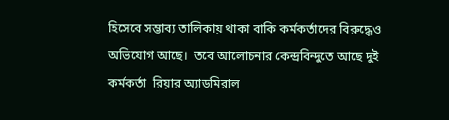হিসেবে সম্ভাব্য তালিকায় থাকা বাকি কর্মকর্তাদের বিরুদ্ধেও অভিযোগ আছে।  তবে আলোচনার কেন্দ্রবিন্দুতে আছে দুই কর্মকর্তা  রিয়ার অ্যাডমিরাল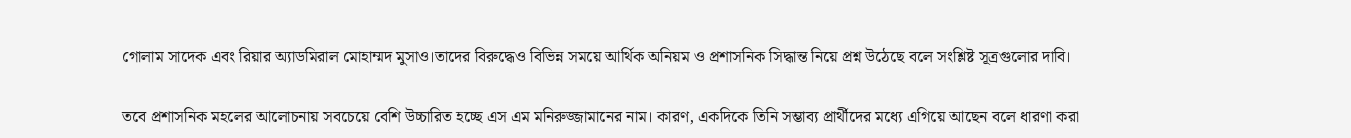গোলাম সাদেক এবং রিয়ার অ্যাডমিরাল মোহাম্মদ মুসাও।তাদের বিরুদ্ধেও বিভিন্ন সময়ে আর্থিক অনিয়ম ও প্রশাসনিক সিদ্ধান্ত নিয়ে প্রশ্ন উঠেছে বলে সংশ্লিষ্ট সূত্রগুলোর দাবি।

তবে প্রশাসনিক মহলের আলোচনায় সবচেয়ে বেশি উচ্চারিত হচ্ছে এস এম মনিরুজ্জামানের নাম। কারণ, একদিকে তিনি সম্ভাব্য প্রার্থীদের মধ্যে এগিয়ে আছেন বলে ধারণা করা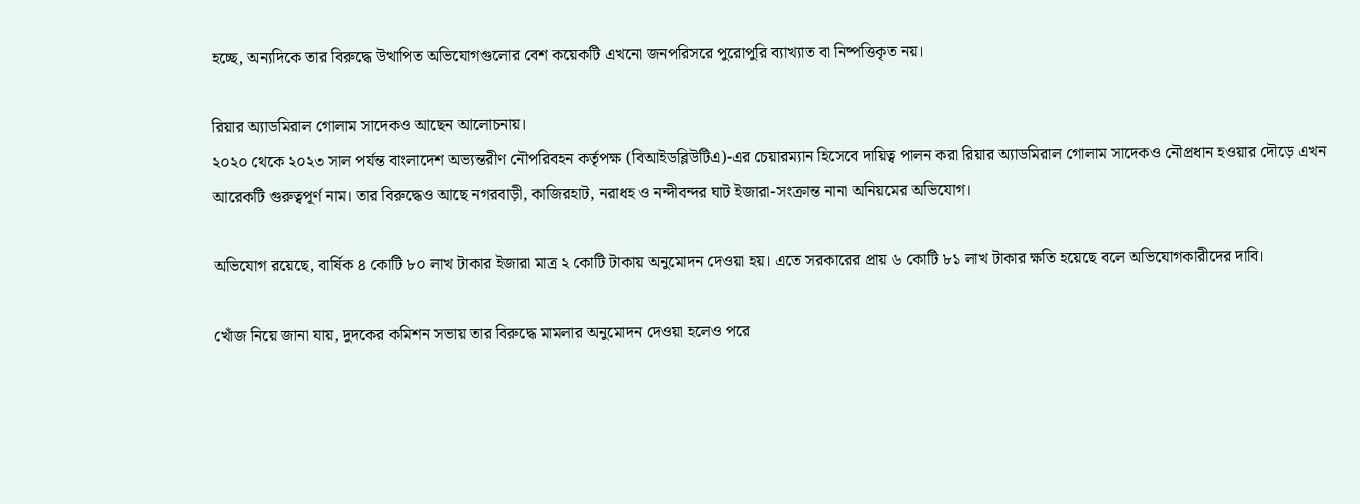হচ্ছে, অন্যদিকে তার বিরুদ্ধে উত্থাপিত অভিযোগগুলোর বেশ কয়েকটি এখনো জনপরিসরে পুরোপুরি ব্যাখ্যাত বা নিষ্পত্তিকৃত নয়।

রিয়ার অ্যাডমিরাল গোলাম সাদেকও আছেন আলোচনায়।
২০২০ থেকে ২০২৩ সাল পর্যন্ত বাংলাদেশ অভ্যন্তরীণ নৌপরিবহন কর্তৃপক্ষ (বিআইডব্লিউটিএ)-এর চেয়ারম্যান হিসেবে দায়িত্ব পালন করা রিয়ার অ্যাডমিরাল গোলাম সাদেকও নৌপ্রধান হওয়ার দৌড়ে এখন আরেকটি গুরুত্বপূর্ণ নাম। তার বিরুদ্ধেও আছে নগরবাড়ী, কাজিরহাট, নরাধহ ও নন্দীবন্দর ঘাট ইজারা-সংক্রান্ত নানা অনিয়মের অভিযোগ।

অভিযোগ রয়েছে, বার্ষিক ৪ কোটি ৮০ লাখ টাকার ইজারা মাত্র ২ কোটি টাকায় অনুমোদন দেওয়া হয়। এতে সরকারের প্রায় ৬ কোটি ৮১ লাখ টাকার ক্ষতি হয়েছে বলে অভিযোগকারীদের দাবি।

খোঁজ নিয়ে জানা যায়, দুদকের কমিশন সভায় তার বিরুদ্ধে মামলার অনুমোদন দেওয়া হলেও পরে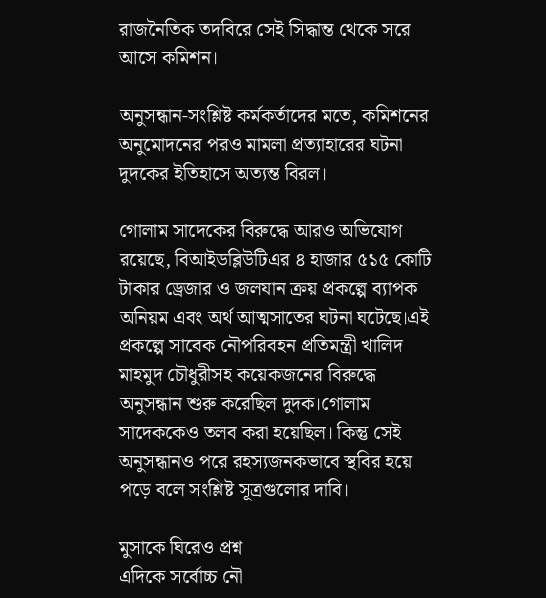রাজনৈতিক তদবিরে সেই সিদ্ধান্ত থেকে সরে আসে কমিশন।

অনুসন্ধান-সংশ্লিষ্ট কর্মকর্তাদের মতে, কমিশনের অনুমোদনের পরও মামলা প্রত্যাহারের ঘটনা দুদকের ইতিহাসে অত্যন্ত বিরল।

গোলাম সাদেকের বিরুদ্ধে আরও অভিযোগ রয়েছে, বিআইডব্লিউটিএর ৪ হাজার ৫১৫ কোটি টাকার ড্রেজার ও জলযান ক্রয় প্রকল্পে ব্যাপক অনিয়ম এবং অর্থ আত্মসাতের ঘটনা ঘটেছে।এই প্রকল্পে সাবেক নৌপরিবহন প্রতিমন্ত্রী খালিদ মাহমুদ চৌধুরীসহ কয়েকজনের বিরুদ্ধে অনুসন্ধান শুরু করেছিল দুদক।গোলাম সাদেককেও তলব করা হয়েছিল। কিন্তু সেই অনুসন্ধানও পরে রহস্যজনকভাবে স্থবির হয়ে পড়ে বলে সংশ্লিষ্ট সূত্রগুলোর দাবি।

মুসাকে ঘিরেও প্রশ্ন
এদিকে সর্বোচ্চ নৌ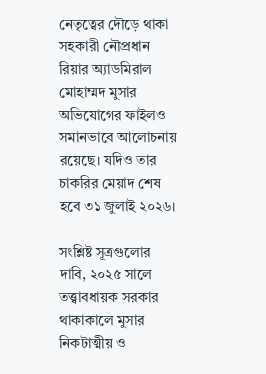নেতৃত্বের দৌড়ে থাকা সহকারী নৌপ্রধান রিয়ার অ্যাডমিরাল মোহাম্মদ মুসার অভিযোগের ফাইলও সমানভাবে আলোচনায় রয়েছে। যদিও তার চাকরির মেয়াদ শেষ হবে ৩১ জুলাই ২০২৬।

সংশ্লিষ্ট সূত্রগুলোর দাবি, ২০২৫ সালে তত্ত্বাবধায়ক সরকার থাকাকালে মুসার নিকটাত্মীয় ও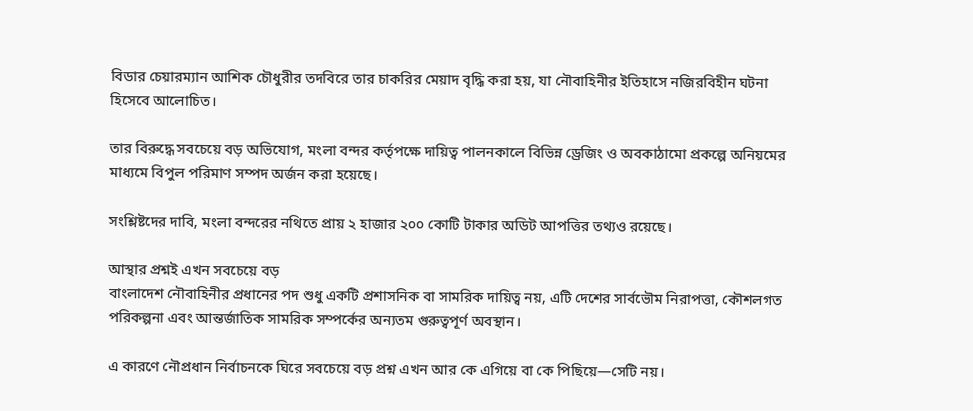বিডার চেয়ারম্যান আশিক চৌধুরীর তদবিরে তার চাকরির মেয়াদ বৃদ্ধি করা হয়, যা নৌবাহিনীর ইতিহাসে নজিরবিহীন ঘটনা হিসেবে আলোচিত।

তার বিরুদ্ধে সবচেয়ে বড় অভিযোগ, মংলা বন্দর কর্তৃপক্ষে দায়িত্ব পালনকালে বিভিন্ন ড্রেজিং ও অবকাঠামো প্রকল্পে অনিয়মের মাধ্যমে বিপুল পরিমাণ সম্পদ অর্জন করা হয়েছে।

সংশ্লিষ্টদের দাবি, মংলা বন্দরের নথিতে প্রায় ২ হাজার ২০০ কোটি টাকার অডিট আপত্তির তথ্যও রয়েছে।

আস্থার প্রশ্নই এখন সবচেয়ে বড়
বাংলাদেশ নৌবাহিনীর প্রধানের পদ শুধু একটি প্রশাসনিক বা সামরিক দায়িত্ব নয়, এটি দেশের সার্বভৌম নিরাপত্তা, কৌশলগত পরিকল্পনা এবং আন্তর্জাতিক সামরিক সম্পর্কের অন্যতম গুরুত্বপূর্ণ অবস্থান।

এ কারণে নৌপ্রধান নির্বাচনকে ঘিরে সবচেয়ে বড় প্রশ্ন এখন আর কে এগিয়ে বা কে পিছিয়ে—সেটি নয়।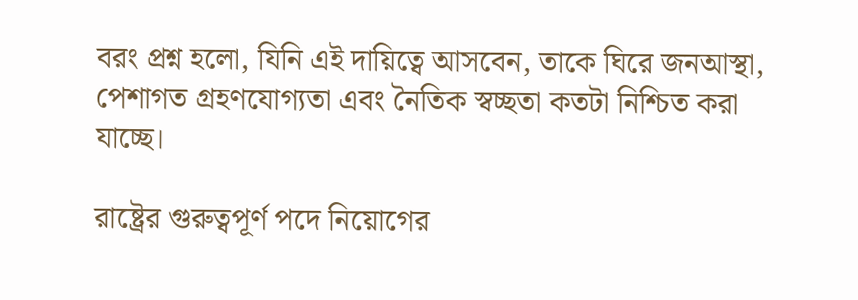বরং প্রশ্ন হলো, যিনি এই দায়িত্বে আসবেন, তাকে ঘিরে জনআস্থা, পেশাগত গ্রহণযোগ্যতা এবং নৈতিক স্বচ্ছতা কতটা নিশ্চিত করা যাচ্ছে।

রাষ্ট্রের গুরুত্বপূর্ণ পদে নিয়োগের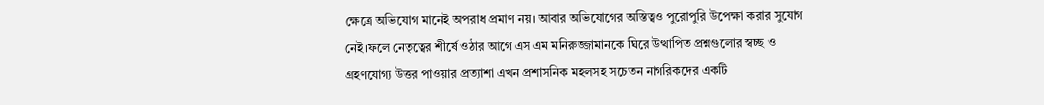ক্ষেত্রে অভিযোগ মানেই অপরাধ প্রমাণ নয়। আবার অভিযোগের অস্তিত্বও পুরোপুরি উপেক্ষা করার সুযোগ নেই।ফলে নেতৃত্বের শীর্ষে ওঠার আগে এস এম মনিরুজ্জামানকে ঘিরে উত্থাপিত প্রশ্নগুলোর স্বচ্ছ ও গ্রহণযোগ্য উত্তর পাওয়ার প্রত্যাশা এখন প্রশাসনিক মহলসহ সচেতন নাগরিকদের একটি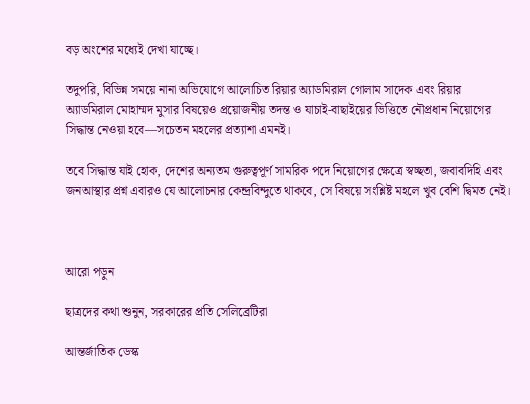বড় অংশের মধ্যেই দেখা যাচ্ছে।

তদুপরি, বিভিন্ন সময়ে নানা অভিযোগে আলোচিত রিয়ার অ্যাডমিরাল গোলাম সাদেক এবং রিয়ার অ্যাডমিরাল মোহাম্মদ মুসার বিষয়েও প্রয়োজনীয় তদন্ত ও যাচাই-বাছাইয়ের ভিত্তিতে নৌপ্রধান নিয়োগের সিদ্ধান্ত নেওয়া হবে—সচেতন মহলের প্রত্যাশা এমনই।

তবে সিদ্ধান্ত যাই হোক, দেশের অন্যতম গুরুত্বপূর্ণ সামরিক পদে নিয়োগের ক্ষেত্রে স্বচ্ছতা, জবাবদিহি এবং জনআস্থার প্রশ্ন এবারও যে আলোচনার কেন্দ্রবিন্দুতে থাকবে, সে বিষয়ে সংশ্লিষ্ট মহলে খুব বেশি দ্বিমত নেই।



আরো পড়ুন

ছাত্রদের কথা শুনুন, সরকারের প্রতি সেলিব্রেটিরা

আন্তর্জাতিক ডেস্ক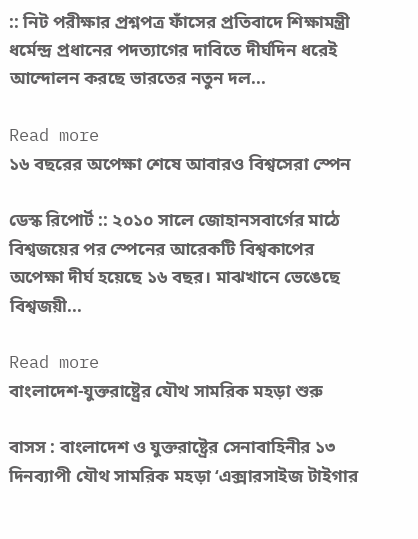:: নিট পরীক্ষার প্রশ্নপত্র ফাঁসের প্রতিবাদে শিক্ষামন্ত্রী ধর্মেন্দ্র প্রধানের পদত্যাগের দাবিতে দীর্ঘদিন ধরেই আন্দোলন করছে ভারতের নতুন দল...

Read more
১৬ বছরের অপেক্ষা শেষে আবারও বিশ্বসেরা স্পেন

ডেস্ক রিপোর্ট :: ২০১০ সালে জোহানসবার্গের মাঠে বিশ্বজয়ের পর স্পেনের আরেকটি বিশ্বকাপের অপেক্ষা দীর্ঘ হয়েছে ১৬ বছর। মাঝখানে ভেঙেছে বিশ্বজয়ী...

Read more
বাংলাদেশ-যুক্তরাষ্ট্রের যৌথ সামরিক মহড়া শুরু

বাসস : বাংলাদেশ ও যুক্তরাষ্ট্রের সেনাবাহিনীর ১৩ দিনব্যাপী যৌথ সামরিক মহড়া ‘এক্সারসাইজ টাইগার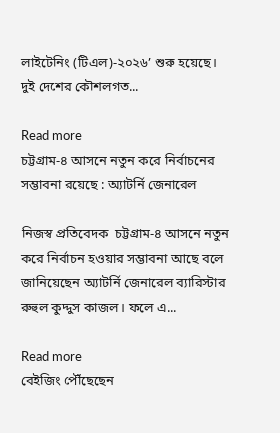লাইটেনিং (টিএল)-২০২৬’ শুরু হয়েছে। দুই দেশের কৌশলগত...

Read more
চট্টগ্রাম-৪ আসনে নতুন করে নির্বাচনের সম্ভাবনা রয়েছে : অ্যাটর্নি জেনারেল

নিজস্ব প্রতিবেদক  চট্টগ্রাম-৪ আসনে নতুন করে নির্বাচন হওয়ার সম্ভাবনা আছে বলে জানিয়েছেন অ্যাটর্নি জেনারেল ব্যারিস্টার রুহুল কুদ্দুস কাজল। ফলে এ...

Read more
বেইজিং পৌঁছেছেন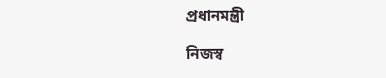প্রধানমন্ত্রী

নিজস্ব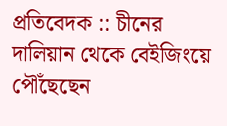প্রতিবেদক :: চীনের দালিয়ান থেকে বেইজিংয়ে পৌঁছেছেন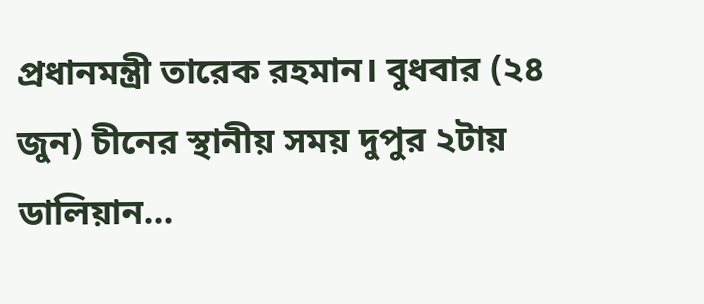প্রধানমন্ত্রী তারেক রহমান। বুধবার (২৪ জুন) চীনের স্থানীয় সময় দুপুর ২টায় ডালিয়ান...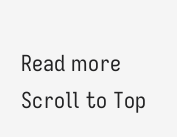Read more
Scroll to Top